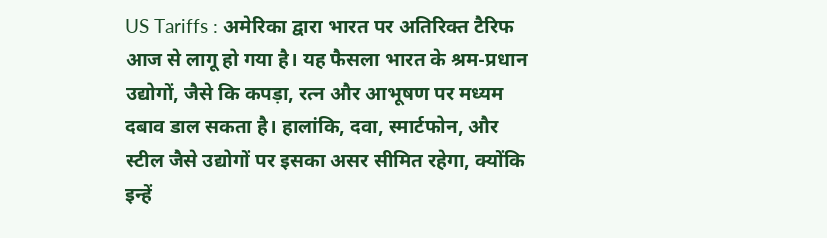US Tariffs : अमेरिका द्वारा भारत पर अतिरिक्त टैरिफ आज से लागू हो गया है। यह फैसला भारत के श्रम-प्रधान उद्योगों, जैसे कि कपड़ा, रत्न और आभूषण पर मध्यम दबाव डाल सकता है। हालांकि, दवा, स्मार्टफोन, और स्टील जैसे उद्योगों पर इसका असर सीमित रहेगा, क्योंकि इन्हें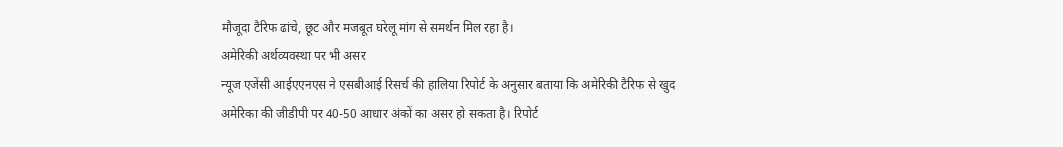मौजूदा टैरिफ ढांचे, छूट और मजबूत घरेलू मांग से समर्थन मिल रहा है।
अमेरिकी अर्थव्यवस्था पर भी असर
न्यूज एजेंसी आईएएनएस ने एसबीआई रिसर्च की हालिया रिपोर्ट के अनुसार बताया कि अमेरिकी टैरिफ से खुद अमेरिका की जीडीपी पर 40-50 आधार अंकों का असर हो सकता है। रिपोर्ट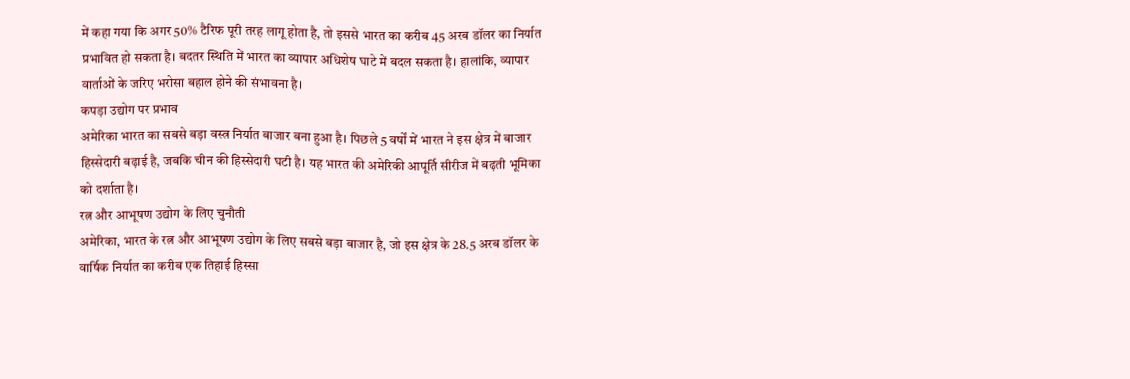में कहा गया कि अगर 50% टैरिफ पूरी तरह लागू होता है, तो इससे भारत का करीब 45 अरब डॉलर का निर्यात प्रभावित हो सकता है। बदतर स्थिति में भारत का व्यापार अधिशेष घाटे में बदल सकता है। हालांकि, व्यापार वार्ताओं के जरिए भरोसा बहाल होने की संभावना है।
कपड़ा उद्योग पर प्रभाव
अमेरिका भारत का सबसे बड़ा वस्त्र निर्यात बाजार बना हुआ है। पिछले 5 वर्षों में भारत ने इस क्षेत्र में बाजार हिस्सेदारी बढ़ाई है, जबकि चीन की हिस्सेदारी घटी है। यह भारत की अमेरिकी आपूर्ति सीरीज में बढ़ती भूमिका को दर्शाता है।
रत्न और आभूषण उद्योग के लिए चुनौती
अमेरिका, भारत के रत्न और आभूषण उद्योग के लिए सबसे बड़ा बाजार है, जो इस क्षेत्र के 28.5 अरब डॉलर के वार्षिक निर्यात का करीब एक तिहाई हिस्सा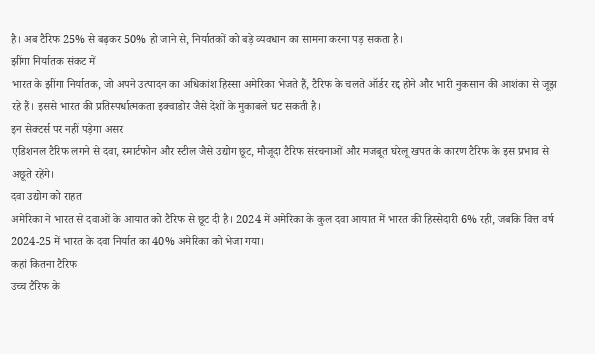है। अब टैरिफ 25% से बढ़कर 50% हो जाने से, निर्यातकों को बड़े व्यवधान का सामना करना पड़ सकता है।
झींगा निर्यातक संकट में
भारत के झींगा निर्यातक, जो अपने उत्पादन का अधिकांश हिस्सा अमेरिका भेजते हैं, टैरिफ के चलते ऑर्डर रद्द होने और भारी नुकसान की आशंका से जूझ रहे हैं। इससे भारत की प्रतिस्पर्धात्मकता इक्वाडोर जैसे देशों के मुकाबले घट सकती है।
इन सेक्टर्स पर नहीं पड़ेगा असर
एडिशनल टैरिफ लगने से दवा, स्मार्टफोन और स्टील जैसे उद्योग छूट, मौजूदा टैरिफ संरचनाओं और मजबूत घरेलू खपत के कारण टैरिफ के इस प्रभाव से अछूते रहेंगे।
दवा उद्योग को राहत
अमेरिका ने भारत से दवाओं के आयात को टैरिफ से छूट दी है। 2024 में अमेरिका के कुल दवा आयात में भारत की हिस्सेदारी 6% रही, जबकि वित्त वर्ष 2024-25 में भारत के दवा निर्यात का 40% अमेरिका को भेजा गया।
कहां कितना टैरिफ
उच्च टैरिफ के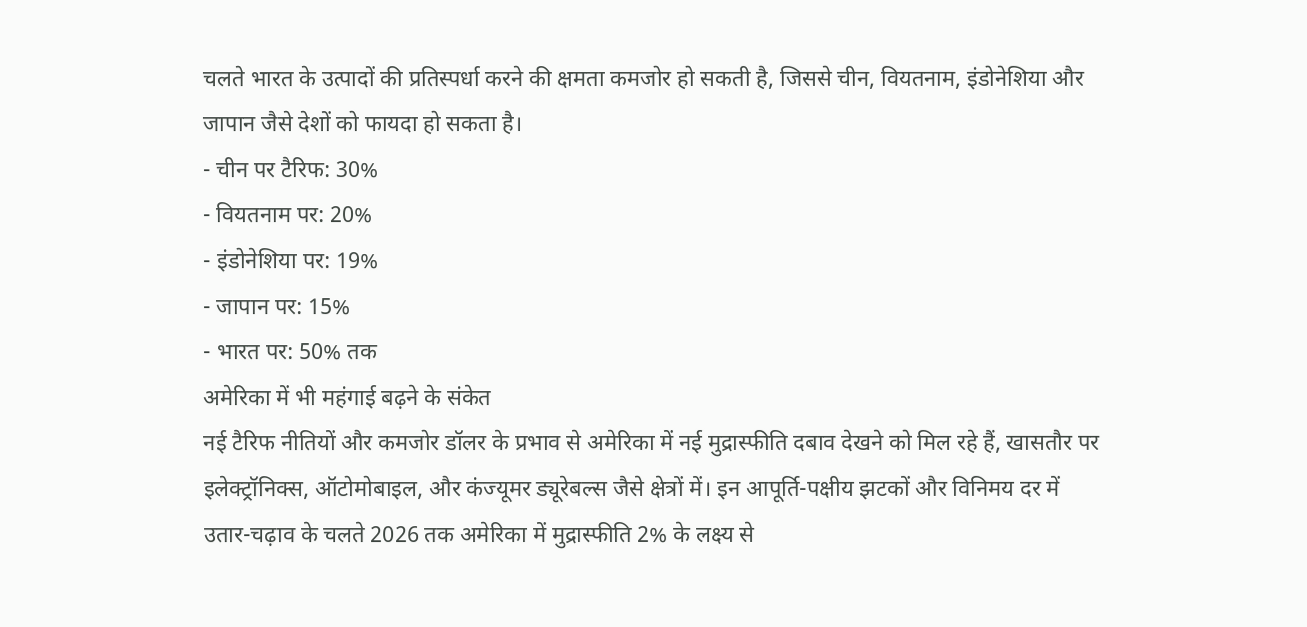चलते भारत के उत्पादों की प्रतिस्पर्धा करने की क्षमता कमजोर हो सकती है, जिससे चीन, वियतनाम, इंडोनेशिया और जापान जैसे देशों को फायदा हो सकता है।
- चीन पर टैरिफ: 30%
- वियतनाम पर: 20%
- इंडोनेशिया पर: 19%
- जापान पर: 15%
- भारत पर: 50% तक
अमेरिका में भी महंगाई बढ़ने के संकेत
नई टैरिफ नीतियों और कमजोर डॉलर के प्रभाव से अमेरिका में नई मुद्रास्फीति दबाव देखने को मिल रहे हैं, खासतौर पर इलेक्ट्रॉनिक्स, ऑटोमोबाइल, और कंज्यूमर ड्यूरेबल्स जैसे क्षेत्रों में। इन आपूर्ति-पक्षीय झटकों और विनिमय दर में उतार-चढ़ाव के चलते 2026 तक अमेरिका में मुद्रास्फीति 2% के लक्ष्य से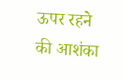ऊपर रहने की आशंका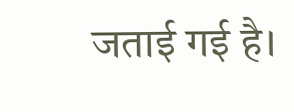जताई गई है।